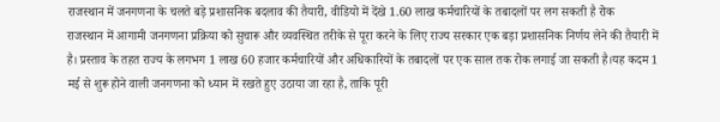राजस्थान में जनगणना के चलते बड़े प्रशासनिक बदलाव की तैयारी, वीडियो में देंखे 1.60 लाख कर्मचारियों के तबादलों पर लग सकती है रोक
राजस्थान में आगामी जनगणना प्रक्रिया को सुचारू और व्यवस्थित तरीके से पूरा करने के लिए राज्य सरकार एक बड़ा प्रशासनिक निर्णय लेने की तैयारी में है। प्रस्ताव के तहत राज्य के लगभग 1 लाख 60 हजार कर्मचारियों और अधिकारियों के तबादलों पर एक साल तक रोक लगाई जा सकती है।यह कदम 1 मई से शुरू होने वाली जनगणना को ध्यान में रखते हुए उठाया जा रहा है, ताकि पूरी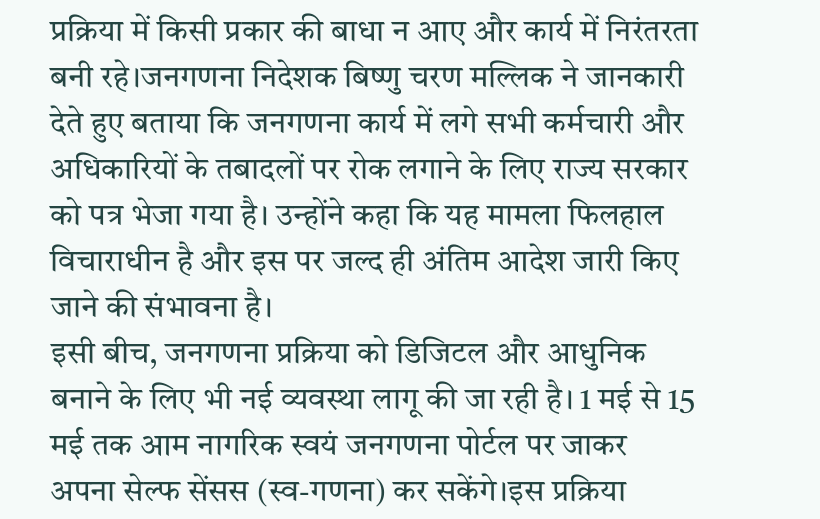प्रक्रिया में किसी प्रकार की बाधा न आए और कार्य में निरंतरता बनी रहे।जनगणना निदेशक बिष्णु चरण मल्लिक ने जानकारी देते हुए बताया कि जनगणना कार्य में लगे सभी कर्मचारी और अधिकारियों के तबादलों पर रोक लगाने के लिए राज्य सरकार को पत्र भेजा गया है। उन्होंने कहा कि यह मामला फिलहाल विचाराधीन है और इस पर जल्द ही अंतिम आदेश जारी किए जाने की संभावना है।
इसी बीच, जनगणना प्रक्रिया को डिजिटल और आधुनिक बनाने के लिए भी नई व्यवस्था लागू की जा रही है। 1 मई से 15 मई तक आम नागरिक स्वयं जनगणना पोर्टल पर जाकर अपना सेल्फ सेंसस (स्व-गणना) कर सकेंगे।इस प्रक्रिया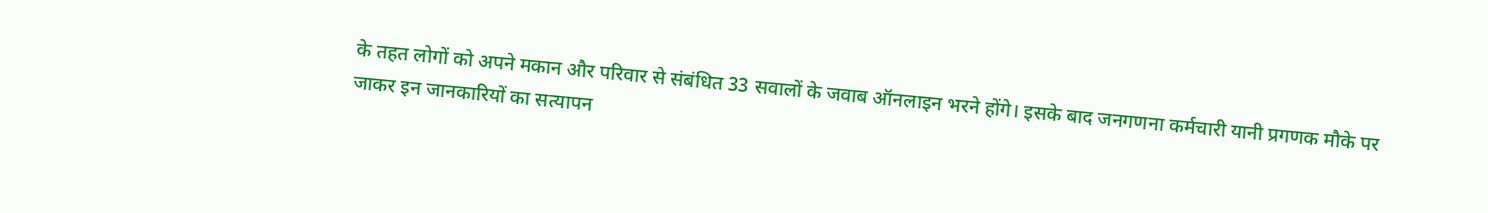के तहत लोगों को अपने मकान और परिवार से संबंधित 33 सवालों के जवाब ऑनलाइन भरने होंगे। इसके बाद जनगणना कर्मचारी यानी प्रगणक मौके पर जाकर इन जानकारियों का सत्यापन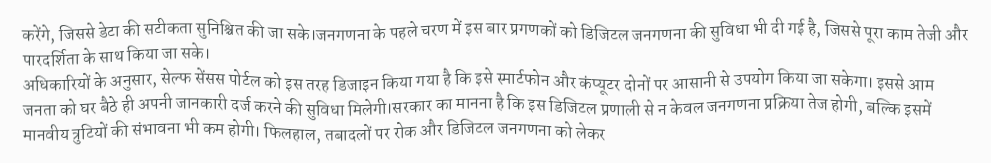करेंगे, जिससे डेटा की सटीकता सुनिश्चित की जा सके।जनगणना के पहले चरण में इस बार प्रगणकों को डिजिटल जनगणना की सुविधा भी दी गई है, जिससे पूरा काम तेजी और पारदर्शिता के साथ किया जा सके।
अधिकारियों के अनुसार, सेल्फ सेंसस पोर्टल को इस तरह डिजाइन किया गया है कि इसे स्मार्टफोन और कंप्यूटर दोनों पर आसानी से उपयोग किया जा सकेगा। इससे आम जनता को घर बैठे ही अपनी जानकारी दर्ज करने की सुविधा मिलेगी।सरकार का मानना है कि इस डिजिटल प्रणाली से न केवल जनगणना प्रक्रिया तेज होगी, बल्कि इसमें मानवीय त्रुटियों की संभावना भी कम होगी। फिलहाल, तबादलों पर रोक और डिजिटल जनगणना को लेकर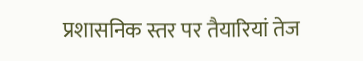प्रशासनिक स्तर पर तैयारियां तेज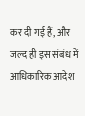कर दी गई हैं, और जल्द ही इस संबंध में आधिकारिक आदेश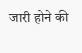जारी होने की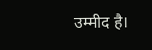उम्मीद है।